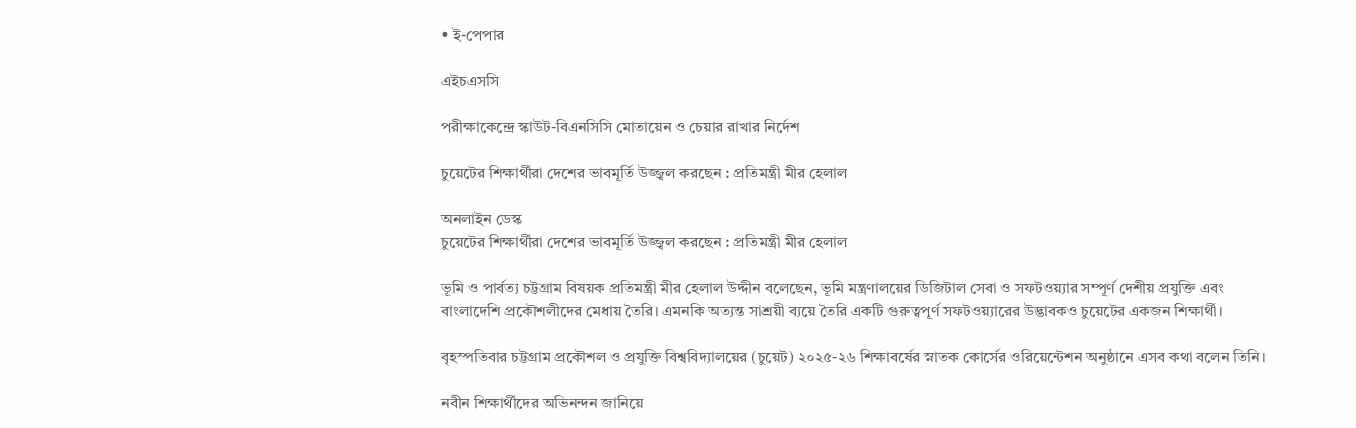• ই-পেপার

এইচএসসি

পরীক্ষাকেন্দ্রে স্কাউট-বিএনসিসি মোতায়েন ও চেয়ার রাখার নির্দেশ

চুয়েটের শিক্ষার্থীরা দেশের ভাবমূর্তি উজ্জ্বল করছেন : প্রতিমন্ত্রী মীর হেলাল

অনলাইন ডেস্ক
চুয়েটের শিক্ষার্থীরা দেশের ভাবমূর্তি উজ্জ্বল করছেন : প্রতিমন্ত্রী মীর হেলাল

ভূমি ও পার্বত্য চট্টগ্রাম বিষয়ক প্রতিমন্ত্রী মীর হেলাল উদ্দীন বলেছেন, ভূমি মন্ত্রণালয়ের ডিজিটাল সেবা ও সফটওয়্যার সম্পূর্ণ দেশীয় প্রযুক্তি এবং বাংলাদেশি প্রকৌশলীদের মেধায় তৈরি। এমনকি অত্যন্ত সাশ্রয়ী ব্যয়ে তৈরি একটি গুরুত্বপূর্ণ সফটওয়্যারের উদ্ভাবকও চুয়েটের একজন শিক্ষার্থী।

বৃহস্পতিবার চট্টগ্রাম প্রকৌশল ও প্রযুক্তি বিশ্ববিদ্যালয়ের (চুয়েট) ২০২৫-২৬ শিক্ষাবর্ষের স্নাতক কোর্সের ওরিয়েন্টেশন অনুষ্ঠানে এসব কথা বলেন তিনি।

নবীন শিক্ষার্থীদের অভিনন্দন জানিয়ে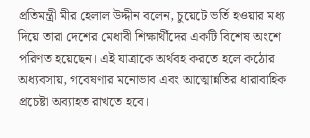প্রতিমন্ত্রী মীর হেলাল উদ্দীন বলেন, চুয়েটে ভর্তি হওয়ার মধ্য দিয়ে তারা দেশের মেধাবী শিক্ষার্থীদের একটি বিশেষ অংশে পরিণত হয়েছেন। এই যাত্রাকে অর্থবহ করতে হলে কঠোর অধ্যবসায়, গবেষণার মনোভাব এবং আত্মোন্নতির ধারাবাহিক প্রচেষ্টা অব্যাহত রাখতে হবে।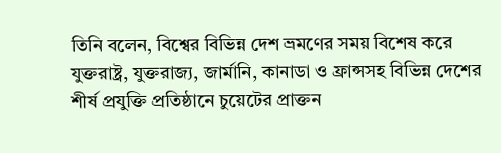তিনি বলেন, বিশ্বের বিভিন্ন দেশ ভ্রমণের সময় বিশেষ করে যুক্তরাষ্ট্র, যুক্তরাজ্য, জার্মানি, কানাডা ও ফ্রান্সসহ বিভিন্ন দেশের শীর্ষ প্রযুক্তি প্রতিষ্ঠানে চুয়েটের প্রাক্তন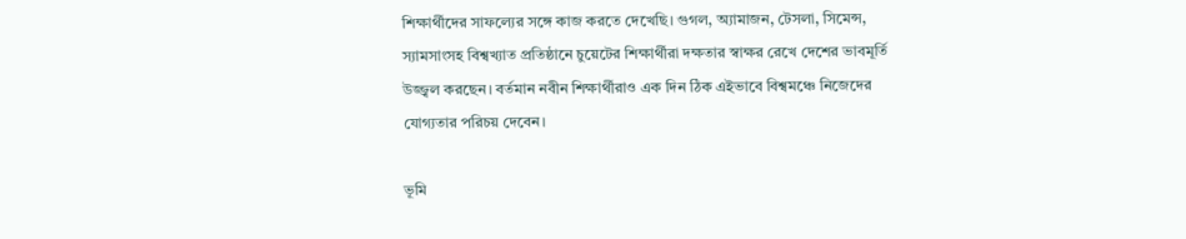শিক্ষার্থীদের সাফল্যের সঙ্গে কাজ করতে দেখেছি। গুগল, অ্যামাজন, টেসলা, সিমেন্স, স্যামসাংসহ বিশ্বখ্যাত প্রতিষ্ঠানে চুয়েটের শিক্ষার্থীরা দক্ষতার স্বাক্ষর রেখে দেশের ভাবমূর্তি উজ্জ্বল করছেন। বর্তমান নবীন শিক্ষার্থীরাও এক দিন ঠিক এইভাবে বিশ্বমঞ্চে নিজেদের যোগ্যতার পরিচয় দেবেন।

ভূমি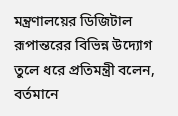মন্ত্রণালয়ের ডিজিটাল রূপান্তরের বিভিন্ন উদ্যোগ তুলে ধরে প্রতিমন্ত্রী বলেন, বর্তমানে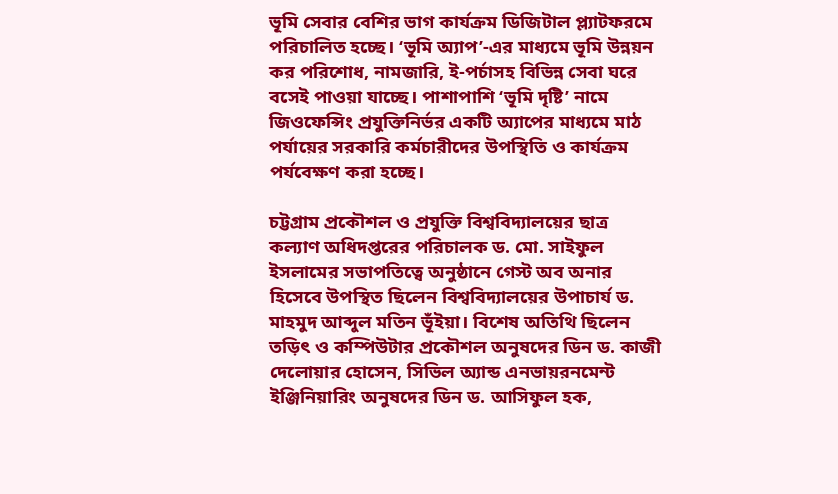ভূমি সেবার বেশির ভাগ কার্যক্রম ডিজিটাল প্ল্যাটফরমে পরিচালিত হচ্ছে। ‘ভূমি অ্যাপ’-এর মাধ্যমে ভূমি উন্নয়ন কর পরিশোধ, নামজারি, ই-পর্চাসহ বিভিন্ন সেবা ঘরে বসেই পাওয়া যাচ্ছে। পাশাপাশি ‘ভূমি দৃষ্টি’ নামে জিওফেন্সিং প্রযুক্তিনির্ভর একটি অ্যাপের মাধ্যমে মাঠ পর্যায়ের সরকারি কর্মচারীদের উপস্থিতি ও কার্যক্রম পর্যবেক্ষণ করা হচ্ছে।

চট্টগ্রাম প্রকৌশল ও প্রযুক্তি বিশ্ববিদ্যালয়ের ছাত্র কল্যাণ অধিদপ্তরের পরিচালক ড. মো. সাইফুল ইসলামের সভাপতিত্বে অনুষ্ঠানে গেস্ট অব অনার হিসেবে উপস্থিত ছিলেন বিশ্ববিদ্যালয়ের উপাচার্য ড. মাহমুদ আব্দুল মতিন ভূঁইয়া। বিশেষ অতিথি ছিলেন তড়িৎ ও কম্পিউটার প্রকৌশল অনুষদের ডিন ড. কাজী দেলোয়ার হোসেন, সিভিল অ্যান্ড এনভায়রনমেন্ট ইঞ্জিনিয়ারিং অনুষদের ডিন ড. আসিফুল হক,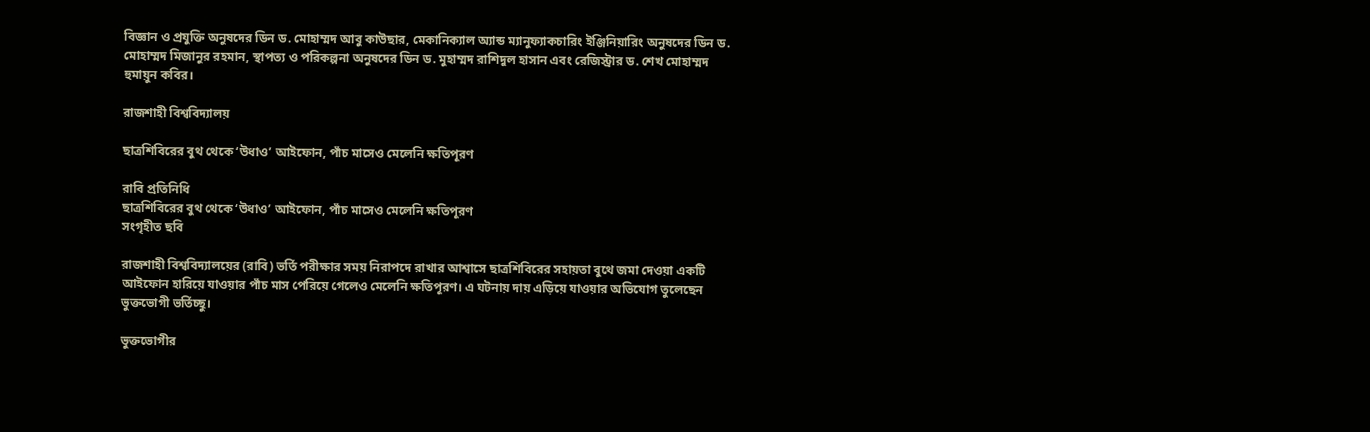বিজ্ঞান ও প্রযুক্তি অনুষদের ডিন ড. মোহাম্মদ আবু কাউছার, মেকানিক্যাল অ্যান্ড ম্যানুফ্যাকচারিং ইঞ্জিনিয়ারিং অনুষদের ডিন ড. মোহাম্মদ মিজানুর রহমান, স্থাপত্য ও পরিকল্পনা অনুষদের ডিন ড. মুহাম্মদ রাশিদুল হাসান এবং রেজিস্ট্রার ড. শেখ মোহাম্মদ হুমায়ুন কবির।

রাজশাহী বিশ্ববিদ্যালয়

ছাত্রশিবিরের বুথ থেকে ‘উধাও’ আইফোন, পাঁচ মাসেও মেলেনি ক্ষতিপূরণ

রাবি প্রতিনিধি
ছাত্রশিবিরের বুথ থেকে ‘উধাও’ আইফোন, পাঁচ মাসেও মেলেনি ক্ষতিপূরণ
সংগৃহীত ছবি

রাজশাহী বিশ্ববিদ্যালয়ের (রাবি) ভর্তি পরীক্ষার সময় নিরাপদে রাখার আশ্বাসে ছাত্রশিবিরের সহায়তা বুথে জমা দেওয়া একটি আইফোন হারিয়ে যাওয়ার পাঁচ মাস পেরিয়ে গেলেও মেলেনি ক্ষতিপূরণ। এ ঘটনায় দায় এড়িয়ে যাওয়ার অভিযোগ তুলেছেন ভুক্তভোগী ভর্তিচ্ছু।

ভুক্তভোগীর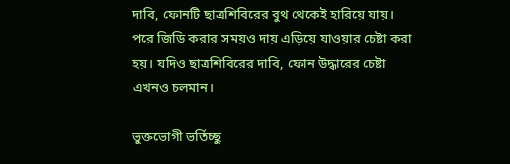দাবি, ফোনটি ছাত্রশিবিরের বুথ থেকেই হারিয়ে যায়। পরে জিডি করার সময়ও দায় এড়িয়ে যাওয়ার চেষ্টা করা হয়। যদিও ছাত্রশিবিরের দাবি, ফোন উদ্ধারের চেষ্টা এখনও চলমান।

ভুক্তভোগী ভর্তিচ্ছু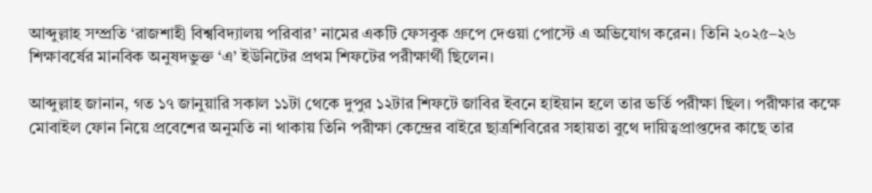আব্দুল্লাহ সম্প্রতি ‘রাজশাহী বিশ্ববিদ্যালয় পরিবার’ নামের একটি ফেসবুক গ্রুপে দেওয়া পোস্টে এ অভিযোগ করেন। তিনি ২০২৫–২৬ শিক্ষাবর্ষের মানবিক অনুষদভুক্ত ‘এ’ ইউনিটের প্রথম শিফটের পরীক্ষার্থী ছিলেন।

আব্দুল্লাহ জানান, গত ১৭ জানুয়ারি সকাল ১১টা থেকে দুপুর ১২টার শিফটে জাবির ইবনে হাইয়ান হলে তার ভর্তি পরীক্ষা ছিল। পরীক্ষার কক্ষে মোবাইল ফোন নিয়ে প্রবেশের অনুমতি না থাকায় তিনি পরীক্ষা কেন্দ্রের বাইরে ছাত্রশিবিরের সহায়তা বুথে দায়িত্বপ্রাপ্তদের কাছে তার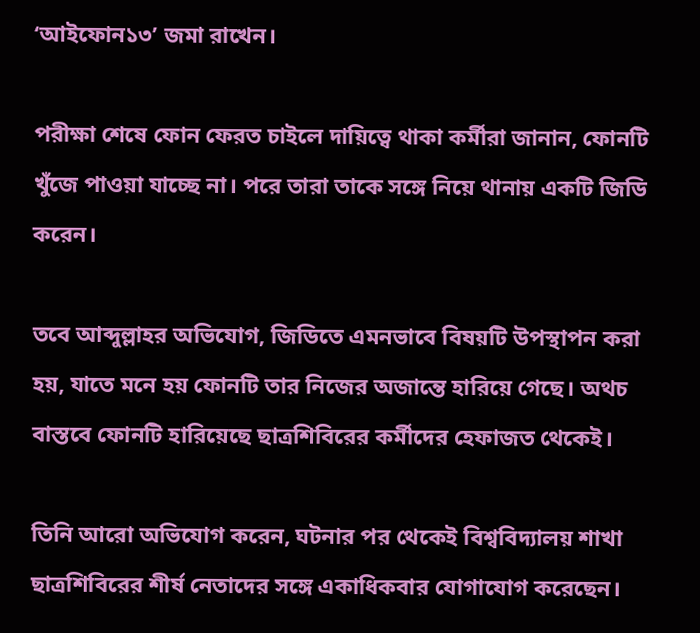‘আইফোন১৩’ জমা রাখেন।

পরীক্ষা শেষে ফোন ফেরত চাইলে দায়িত্বে থাকা কর্মীরা জানান, ফোনটি খুঁজে পাওয়া যাচ্ছে না। পরে তারা তাকে সঙ্গে নিয়ে থানায় একটি জিডি করেন।

তবে আব্দুল্লাহর অভিযোগ, জিডিতে এমনভাবে বিষয়টি উপস্থাপন করা হয়, যাতে মনে হয় ফোনটি তার নিজের অজান্তে হারিয়ে গেছে। অথচ বাস্তবে ফোনটি হারিয়েছে ছাত্রশিবিরের কর্মীদের হেফাজত থেকেই।

তিনি আরো অভিযোগ করেন, ঘটনার পর থেকেই বিশ্ববিদ্যালয় শাখা ছাত্রশিবিরের শীর্ষ নেতাদের সঙ্গে একাধিকবার যোগাযোগ করেছেন।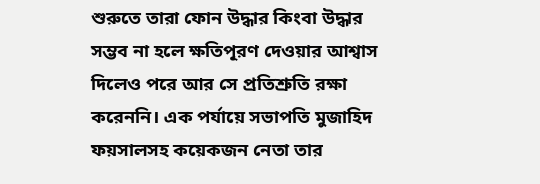শুরুতে তারা ফোন উদ্ধার কিংবা উদ্ধার সম্ভব না হলে ক্ষতিপূরণ দেওয়ার আশ্বাস দিলেও পরে আর সে প্রতিশ্রুতি রক্ষা করেননি। এক পর্যায়ে সভাপতি মুজাহিদ ফয়সালসহ কয়েকজন নেতা তার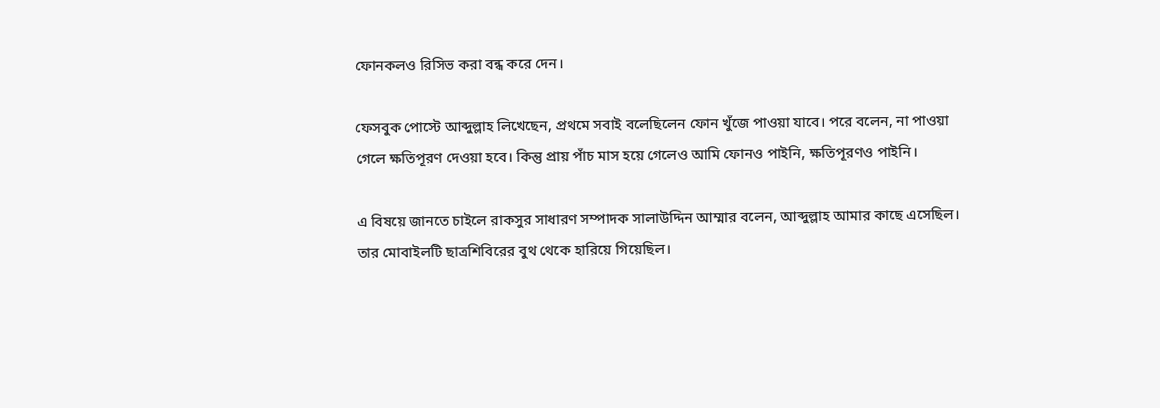ফোনকলও রিসিভ করা বন্ধ করে দেন।

ফেসবুক পোস্টে আব্দুল্লাহ লিখেছেন, প্রথমে সবাই বলেছিলেন ফোন খুঁজে পাওয়া যাবে। পরে বলেন, না পাওয়া গেলে ক্ষতিপূরণ দেওয়া হবে। কিন্তু প্রায় পাঁচ মাস হয়ে গেলেও আমি ফোনও পাইনি, ক্ষতিপূরণও পাইনি।

এ বিষয়ে জানতে চাইলে রাকসুর সাধারণ সম্পাদক সালাউদ্দিন আম্মার বলেন, আব্দুল্লাহ আমার কাছে এসেছিল। তার মোবাইলটি ছাত্রশিবিরের বুথ থেকে হারিয়ে গিয়েছিল।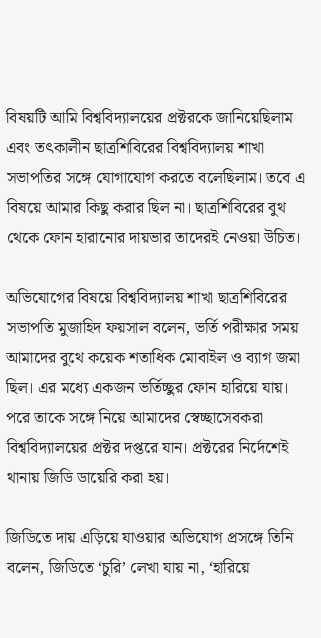বিষয়টি আমি বিশ্ববিদ্যালয়ের প্রক্টরকে জানিয়েছিলাম এবং তৎকালীন ছাত্রশিবিরের বিশ্ববিদ্যালয় শাখা সভাপতির সঙ্গে যোগাযোগ করতে বলেছিলাম। তবে এ বিষয়ে আমার কিছু করার ছিল না। ছাত্রশিবিরের বুথ থেকে ফোন হারানোর দায়ভার তাদেরই নেওয়া উচিত।

অভিযোগের বিষয়ে বিশ্ববিদ্যালয় শাখা ছাত্রশিবিরের সভাপতি মুজাহিদ ফয়সাল বলেন, ভর্তি পরীক্ষার সময় আমাদের বুথে কয়েক শতাধিক মোবাইল ও ব্যাগ জমা ছিল। এর মধ্যে একজন ভর্তিচ্ছুর ফোন হারিয়ে যায়। পরে তাকে সঙ্গে নিয়ে আমাদের স্বেচ্ছাসেবকরা বিশ্ববিদ্যালয়ের প্রক্টর দপ্তরে যান। প্রক্টরের নির্দেশেই থানায় জিডি ডায়েরি করা হয়।

জিডিতে দায় এড়িয়ে যাওয়ার অভিযোগ প্রসঙ্গে তিনি বলেন, জিডিতে ‘চুরি’ লেখা যায় না, ‘হারিয়ে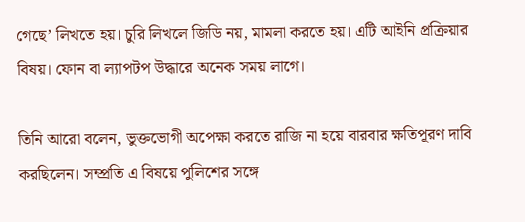গেছে’ লিখতে হয়। চুরি লিখলে জিডি নয়, মামলা করতে হয়। এটি আইনি প্রক্রিয়ার বিষয়। ফোন বা ল্যাপটপ উদ্ধারে অনেক সময় লাগে।

তিনি আরো বলেন, ভুক্তভোগী অপেক্ষা করতে রাজি না হয়ে বারবার ক্ষতিপূরণ দাবি করছিলেন। সম্প্রতি এ বিষয়ে পুলিশের সঙ্গে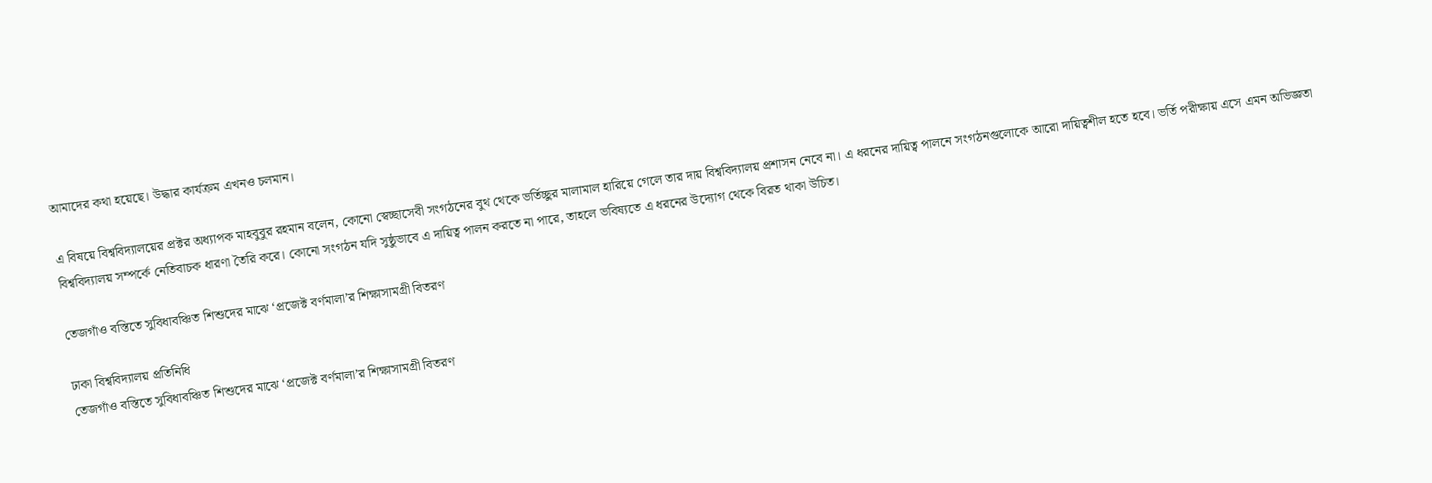আমাদের কথা হয়েছে। উদ্ধার কার্যক্রম এখনও চলমান।

এ বিষয়ে বিশ্ববিদ্যালয়ের প্রক্টর অধ্যাপক মাহবুবুর রহমান বলেন, কোনো স্বেচ্ছাসেবী সংগঠনের বুথ থেকে ভর্তিচ্ছুর মালামাল হারিয়ে গেলে তার দায় বিশ্ববিদ্যালয় প্রশাসন নেবে না। এ ধরনের দায়িত্ব পালনে সংগঠনগুলোকে আরো দায়িত্বশীল হতে হবে। ভর্তি পরীক্ষায় এসে এমন অভিজ্ঞতা বিশ্ববিদ্যালয় সম্পর্কে নেতিবাচক ধারণা তৈরি করে। কোনো সংগঠন যদি সুষ্ঠুভাবে এ দায়িত্ব পালন করতে না পারে, তাহলে ভবিষ্যতে এ ধরনের উদ্যোগ থেকে বিরত থাকা উচিত।

তেজগাঁও বস্তিতে সুবিধাবঞ্চিত শিশুদের মাঝে ‘প্রজেক্ট বর্ণমালা’র শিক্ষাসামগ্রী বিতরণ

ঢাকা বিশ্ববিদ্যালয় প্রতিনিধি
তেজগাঁও বস্তিতে সুবিধাবঞ্চিত শিশুদের মাঝে ‘প্রজেক্ট বর্ণমালা’র শিক্ষাসামগ্রী বিতরণ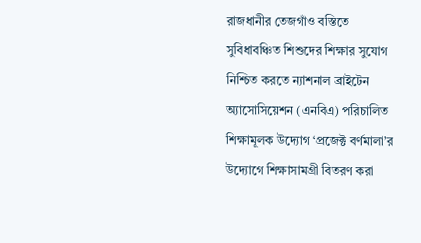রাজধানীর তেজগাঁও বস্তিতে সুবিধাবঞ্চিত শিশুদের শিক্ষার সুযোগ নিশ্চিত করতে ন্যাশনাল ব্রাইটেন অ্যাসোসিয়েশন (এনবিএ) পরিচালিত শিক্ষামূলক উদ্যোগ ‘প্রজেক্ট বর্ণমালা’র উদ্যোগে শিক্ষাসামগ্রী বিতরণ করা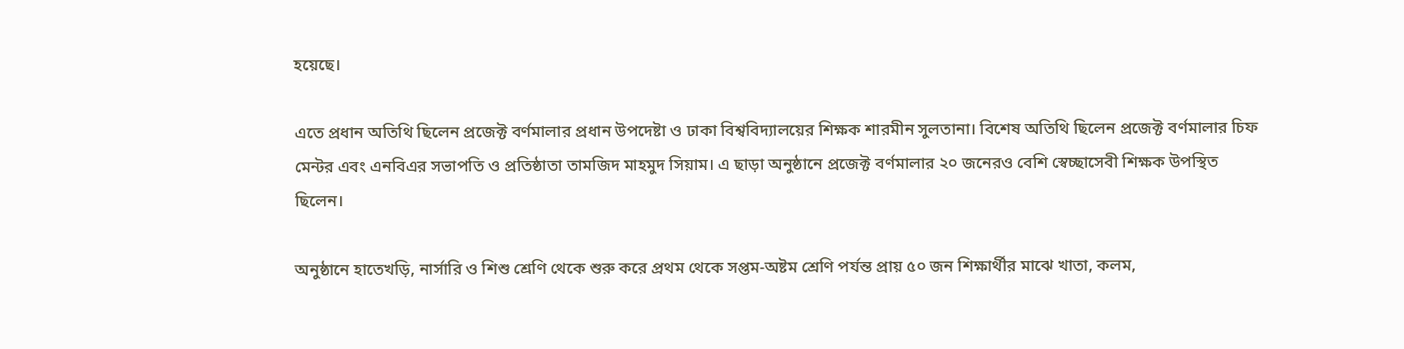হয়েছে।

এতে প্রধান অতিথি ছিলেন প্রজেক্ট বর্ণমালার প্রধান উপদেষ্টা ও ঢাকা বিশ্ববিদ্যালয়ের শিক্ষক শারমীন সুলতানা। বিশেষ অতিথি ছিলেন প্রজেক্ট বর্ণমালার চিফ মেন্টর এবং এনবিএর সভাপতি ও প্রতিষ্ঠাতা তামজিদ মাহমুদ সিয়াম। এ ছাড়া অনুষ্ঠানে প্রজেক্ট বর্ণমালার ২০ জনেরও বেশি স্বেচ্ছাসেবী শিক্ষক উপস্থিত ছিলেন।

অনুষ্ঠানে হাতেখড়ি, নার্সারি ও শিশু শ্রেণি থেকে শুরু করে প্রথম থেকে সপ্তম-অষ্টম শ্রেণি পর্যন্ত প্রায় ৫০ জন শিক্ষার্থীর মাঝে খাতা, কলম,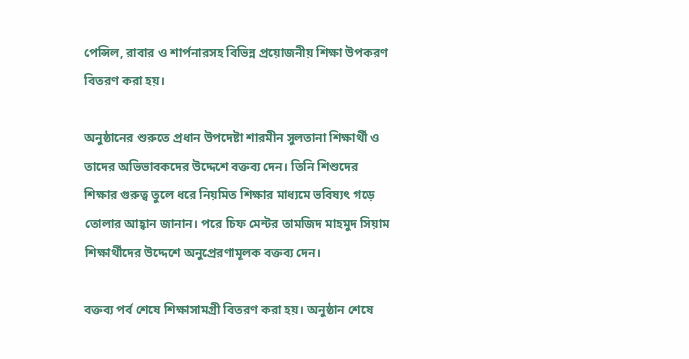পেন্সিল, রাবার ও শার্পনারসহ বিভিন্ন প্রয়োজনীয় শিক্ষা উপকরণ বিতরণ করা হয়।

অনুষ্ঠানের শুরুতে প্রধান উপদেষ্টা শারমীন সুলতানা শিক্ষার্থী ও তাদের অভিভাবকদের উদ্দেশে বক্তব্য দেন। তিনি শিশুদের শিক্ষার গুরুত্ব তুলে ধরে নিয়মিত শিক্ষার মাধ্যমে ভবিষ্যৎ গড়ে তোলার আহ্বান জানান। পরে চিফ মেন্টর তামজিদ মাহমুদ সিয়াম শিক্ষার্থীদের উদ্দেশে অনুপ্রেরণামূলক বক্তব্য দেন।

বক্তব্য পর্ব শেষে শিক্ষাসামগ্রী বিতরণ করা হয়। অনুষ্ঠান শেষে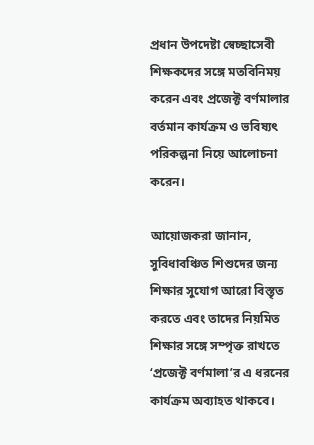প্রধান উপদেষ্টা স্বেচ্ছাসেবী শিক্ষকদের সঙ্গে মতবিনিময় করেন এবং প্রজেক্ট বর্ণমালার বর্তমান কার্যক্রম ও ভবিষ্যৎ পরিকল্পনা নিয়ে আলোচনা করেন।

আয়োজকরা জানান, সুবিধাবঞ্চিত শিশুদের জন্য শিক্ষার সুযোগ আরো বিস্তৃত করতে এবং তাদের নিয়মিত শিক্ষার সঙ্গে সম্পৃক্ত রাখতে ‘প্রজেক্ট বর্ণমালা’র এ ধরনের কার্যক্রম অব্যাহত থাকবে।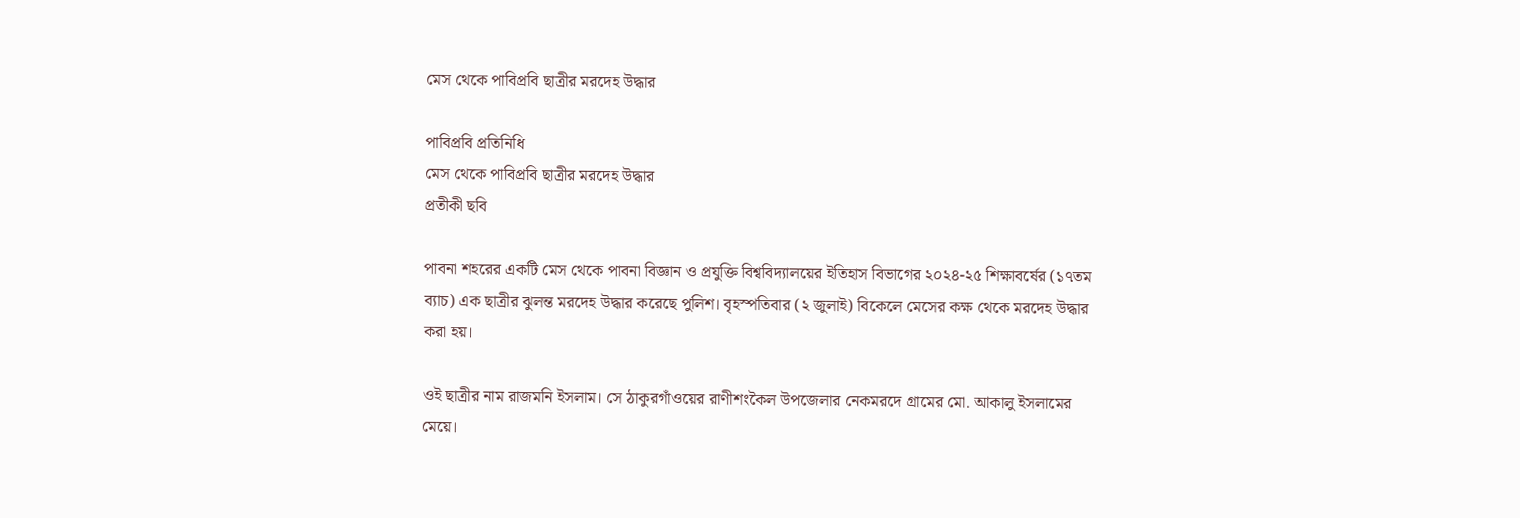মেস থেকে পাবিপ্রবি ছাত্রীর মরদেহ উদ্ধার

পাবিপ্রবি প্রতিনিধি
মেস থেকে পাবিপ্রবি ছাত্রীর মরদেহ উদ্ধার
প্রতীকী ছবি

পাবনা শহরের একটি মেস থেকে পাবনা বিজ্ঞান ও প্রযুক্তি বিশ্ববিদ্যালয়ের ইতিহাস বিভাগের ২০২৪-২৫ শিক্ষাবর্ষের (১৭তম ব্যাচ) এক ছাত্রীর ঝুলন্ত মরদেহ উদ্ধার করেছে পুলিশ। বৃহস্পতিবার (২ জুলাই) বিকেলে মেসের কক্ষ থেকে মরদেহ উদ্ধার করা হয়।

ওই ছাত্রীর নাম রাজমনি ইসলাম। সে ঠাকুরগাঁওয়ের রাণীশংকৈল উপজেলার নেকমরদে গ্রামের মো. আকালু ইসলামের মেয়ে।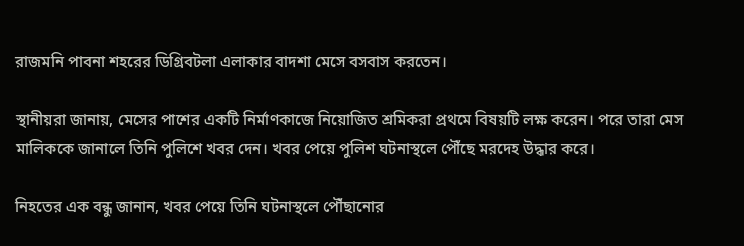রাজমনি পাবনা শহরের ডিগ্রিবটলা এলাকার বাদশা মেসে বসবাস করতেন।

স্থানীয়রা জানায়, মেসের পাশের একটি নির্মাণকাজে নিয়োজিত শ্রমিকরা প্রথমে বিষয়টি লক্ষ করেন। পরে তারা মেস মালিককে জানালে তিনি পুলিশে খবর দেন। খবর পেয়ে পুলিশ ঘটনাস্থলে পৌঁছে মরদেহ উদ্ধার করে।

নিহতের এক বন্ধু জানান, খবর পেয়ে তিনি ঘটনাস্থলে পৌঁছানোর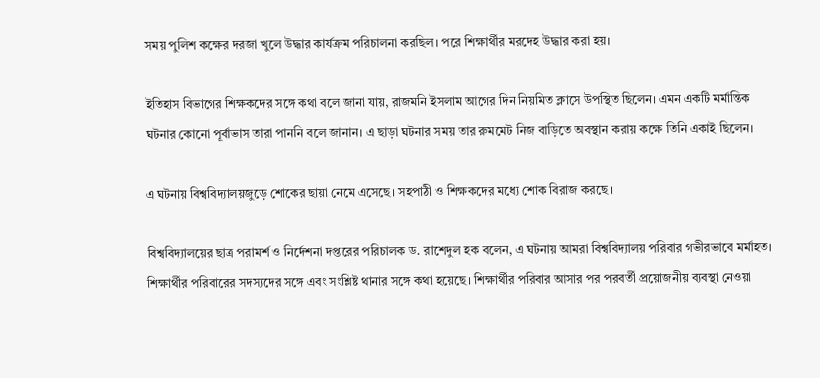সময় পুলিশ কক্ষের দরজা খুলে উদ্ধার কার্যক্রম পরিচালনা করছিল। পরে শিক্ষার্থীর মরদেহ উদ্ধার করা হয়।

ইতিহাস বিভাগের শিক্ষকদের সঙ্গে কথা বলে জানা যায়, রাজমনি ইসলাম আগের দিন নিয়মিত ক্লাসে উপস্থিত ছিলেন। এমন একটি মর্মান্তিক ঘটনার কোনো পূর্বাভাস তারা পাননি বলে জানান। এ ছাড়া ঘটনার সময় তার রুমমেট নিজ বাড়িতে অবস্থান করায় কক্ষে তিনি একাই ছিলেন।

এ ঘটনায় বিশ্ববিদ্যালয়জুড়ে শোকের ছায়া নেমে এসেছে। সহপাঠী ও শিক্ষকদের মধ্যে শোক বিরাজ করছে।

বিশ্ববিদ্যালয়ের ছাত্র পরামর্শ ও নির্দেশনা দপ্তরের পরিচালক ড. রাশেদুল হক বলেন, এ ঘটনায় আমরা বিশ্ববিদ্যালয় পরিবার গভীরভাবে মর্মাহত। শিক্ষার্থীর পরিবারের সদস্যদের সঙ্গে এবং সংশ্লিষ্ট থানার সঙ্গে কথা হয়েছে। শিক্ষার্থীর পরিবার আসার পর পরবর্তী প্রয়োজনীয় ব্যবস্থা নেওয়া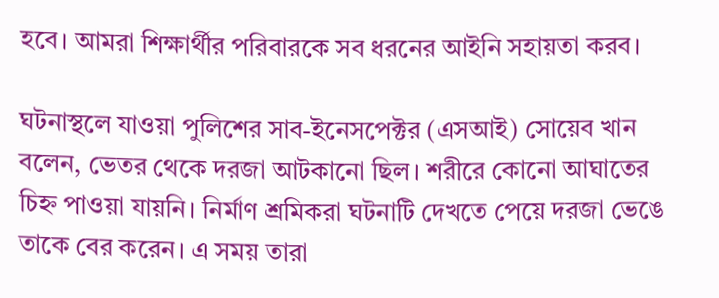হবে। আমরা শিক্ষার্থীর পরিবারকে সব ধরনের আইনি সহায়তা করব।

ঘটনাস্থলে যাওয়া পুলিশের সাব-ইনেসপেক্টর (এসআই) সোয়েব খান বলেন, ভেতর থেকে দরজা আটকানো ছিল। শরীরে কোনো আঘাতের চিহ্ন পাওয়া যায়নি। নির্মাণ শ্রমিকরা ঘটনাটি দেখতে পেয়ে দরজা ভেঙে তাকে বের করেন। এ সময় তারা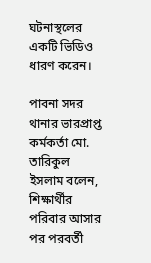ঘটনাস্থলের একটি ভিডিও ধারণ করেন।

পাবনা সদর থানার ভারপ্রাপ্ত কর্মকর্তা মো. তারিকুল ইসলাম বলেন, শিক্ষার্থীর পরিবার আসার পর পরবর্তী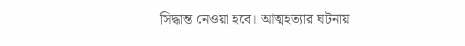সিদ্ধান্ত নেওয়া হবে। আত্মহত্যার ঘটনায়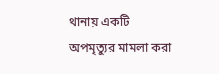থানায় একটি অপমৃত্যুর মামলা করা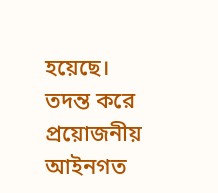হয়েছে। তদন্ত করে প্রয়োজনীয় আইনগত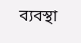ব্যবস্থা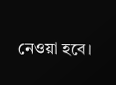নেওয়া হবে।